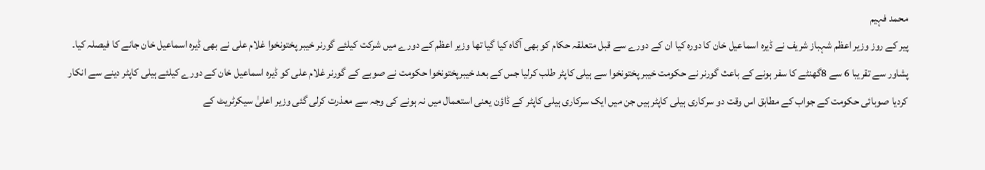محمد فہیم
پیر کے روز وزیر اعظم شہباز شریف نے ڈیرہ اسماعیل خان کا دورہ کیا ان کے دورے سے قبل متعلقہ حکام کو بھی آگاہ کیا گیا تھا وزیر اعظم کے دورے میں شرکت کیلئے گورنر خیبر پختونخوا غلام علی نے بھی ڈیرہ اسماعیل خان جانے کا فیصلہ کیا۔ پشاور سے تقریبا 6 سے 8گھنٹے کا سفر ہونے کے باعث گورنر نے حکومت خیبر پختونخوا سے ہیلی کاپٹر طلب کرلیا جس کے بعد خیبرپختونخوا حکومت نے صوبے کے گورنر غلام علی کو ڈیرہ اسماعیل خان کے دورے کیلئے ہیلی کاپٹر دینے سے انکار کردیا صوبائی حکومت کے جواب کے مطابق اس وقت دو سرکاری ہیلی کاپٹر ہیں جن میں ایک سرکاری ہیلی کاپٹر کے ڈاؤن یعنی استعمال میں نہ ہونے کی وجہ سے معذرت کرلی گئی وزیر اعلیٰ سیکرٹریٹ کے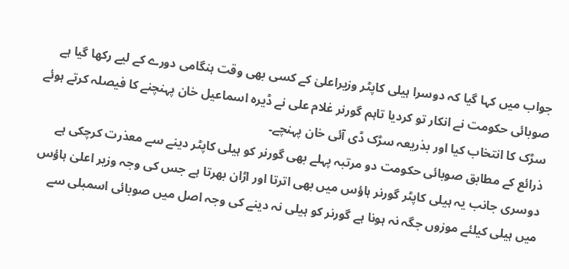جواب میں کہا گیا کہ دوسرا ہیلی کاپٹر وزیراعلیٰ کے کسی بھی وقت ہنگامی دورے کے لیے رکھا گیا ہے صوبائی حکومت نے انکار تو کردیا تاہم گورنر غلام علی نے ڈیرہ اسماعیل خان پہنچنے کا فیصلہ کرتے ہوئے سڑک کا انتخاب کیا اور بذریعہ سڑک ڈی آئی خان پہنچے۔
ذرائع کے مطابق صوبائی حکومت دو مرتبہ پہلے بھی گورنر کو ہیلی کاپٹر دینے سے معذرت کرچکی ہے دوسری جانب یہ ہیلی کاپٹر گورنر ہاؤس میں بھی اترتا اور اڑان بھرتا ہے جس کی وجہ وزیر اعلیٰ ہاؤس میں ہیلی کیلئے موزوں جگہ نہ ہونا ہے گورنر کو ہیلی نہ دینے کی وجہ اصل میں صوبائی اسمبلی سے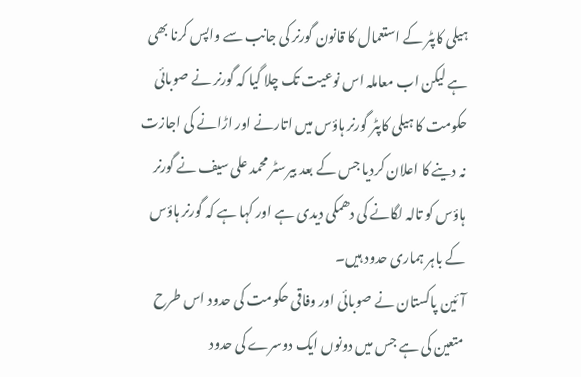ہیلی کاپٹر کے استعمال کا قانون گورنر کی جانب سے واپس کرنا بھی ہے لیکن اب معاملہ اس نوعیت تک چلا گیا کہ گورنر نے صوبائی حکومت کا ہیلی کاپٹر گورنر ہاؤس میں اتارنے اور اڑانے کی اجازت نہ دینے کا اعلان کردیا جس کے بعد بیرسٹر محمد علی سیف نے گورنر ہاؤس کو تالہ لگانے کی دھمکی دیدی ہے اور کہا ہے کہ گورنر ہاؤس کے باہر ہماری حدود ہیں۔
آئین پاکستان نے صوبائی اور وفاقی حکومت کی حدود اس طرح متعین کی ہے جس میں دونوں ایک دوسرے کی حدود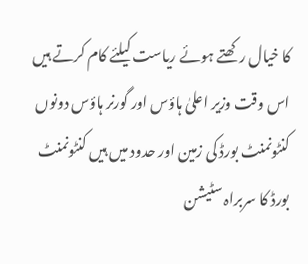کا خیال رکھتے ہوئے ریاست کیلئے کام کرتے ہیں اس وقت وزیر اعلیٰ ہاؤس اور گورنر ہاؤس دونوں کنٹونمنٹ بورڈ کی زمین اور حدود میں ہیں کنٹونمنٹ بورڈ کا سربراہ سٹیشن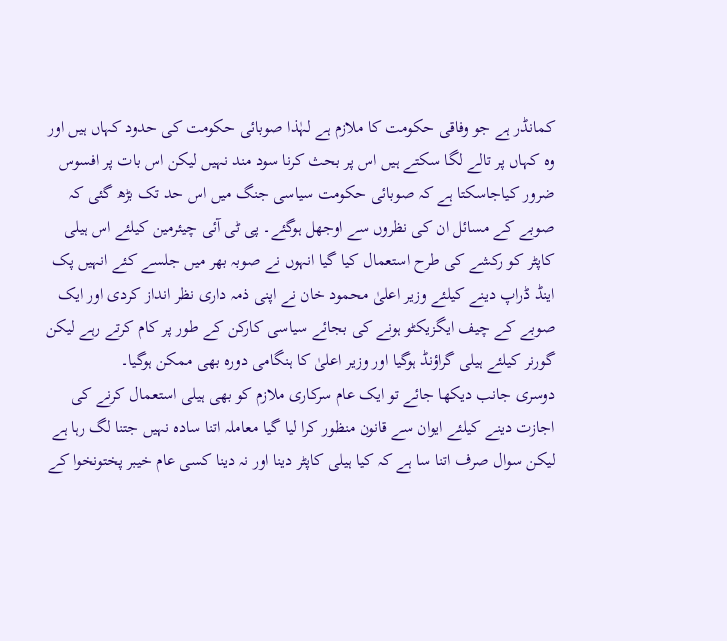کمانڈر ہے جو وفاقی حکومت کا ملازم ہے لہٰذا صوبائی حکومت کی حدود کہاں ہیں اور وہ کہاں پر تالے لگا سکتے ہیں اس پر بحث کرنا سود مند نہیں لیکن اس بات پر افسوس ضرور کیاجاسکتا ہے کہ صوبائی حکومت سیاسی جنگ میں اس حد تک بڑھ گئی کہ صوبے کے مسائل ان کی نظروں سے اوجھل ہوگئے۔ پی ٹی آئی چیئرمین کیلئے اس ہیلی کاپٹر کو رکشے کی طرح استعمال کیا گیا انہوں نے صوبہ بھر میں جلسے کئے انہیں پک اینڈ ڈراپ دینے کیلئے وزیر اعلیٰ محمود خان نے اپنی ذمہ داری نظر انداز کردی اور ایک صوبے کے چیف ایگزیکٹو ہونے کی بجائے سیاسی کارکن کے طور پر کام کرتے رہے لیکن گورنر کیلئے ہیلی گراؤنڈ ہوگیا اور وزیر اعلیٰ کا ہنگامی دورہ بھی ممکن ہوگیا۔
دوسری جانب دیکھا جائے تو ایک عام سرکاری ملازم کو بھی ہیلی استعمال کرنے کی اجازت دینے کیلئے ایوان سے قانون منظور کرا لیا گیا معاملہ اتنا سادہ نہیں جتنا لگ رہا ہے لیکن سوال صرف اتنا سا ہے کہ کیا ہیلی کاپٹر دینا اور نہ دینا کسی عام خیبر پختونخوا کے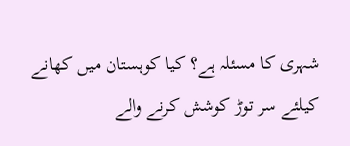شہری کا مسئلہ ہے؟ کیا کوہستان میں کھانے کیلئے سر توڑ کوشش کرنے والے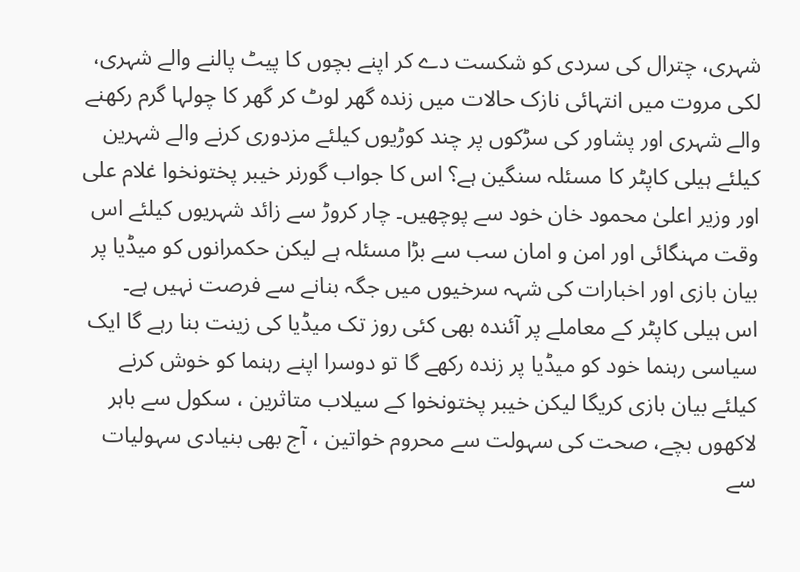شہری، چترال کی سردی کو شکست دے کر اپنے بچوں کا پیٹ پالنے والے شہری، لکی مروت میں انتہائی نازک حالات میں زندہ گھر لوٹ کر گھر کا چولہا گرم رکھنے والے شہری اور پشاور کی سڑکوں پر چند کوڑیوں کیلئے مزدوری کرنے والے شہرین کیلئے ہیلی کاپٹر کا مسئلہ سنگین ہے؟ اس کا جواب گورنر خیبر پختونخوا غلام علی اور وزیر اعلیٰ محمود خان خود سے پوچھیں۔ چار کروڑ سے زائد شہریوں کیلئے اس وقت مہنگائی اور امن و امان سب سے بڑا مسئلہ ہے لیکن حکمرانوں کو میڈیا پر بیان بازی اور اخبارات کی شہہ سرخیوں میں جگہ بنانے سے فرصت نہیں ہے۔
اس ہیلی کاپٹر کے معاملے پر آئندہ بھی کئی روز تک میڈیا کی زینت بنا رہے گا ایک سیاسی رہنما خود کو میڈیا پر زندہ رکھے گا تو دوسرا اپنے رہنما کو خوش کرنے کیلئے بیان بازی کریگا لیکن خیبر پختونخوا کے سیلاب متاثرین ، سکول سے باہر لاکھوں بچے، صحت کی سہولت سے محروم خواتین ، آج بھی بنیادی سہولیات سے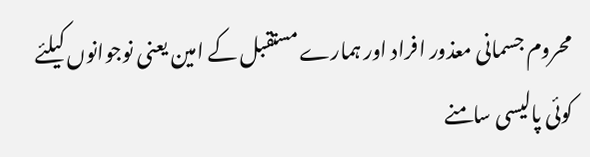محروم جسمانی معذور افراد اور ہمارے مستقبل کے امین یعنی نوجوانوں کیلئے کوئی پالیسی سامنے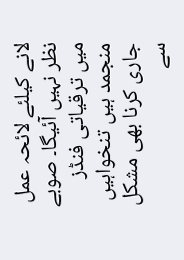لانے کیلئے لائحہ عمل نظر نہیں آئیگا۔ صوبے میں ترقیاتی فنڈز منجمد ہیں تنخواہیں جاری کرنا بھی مشکل سے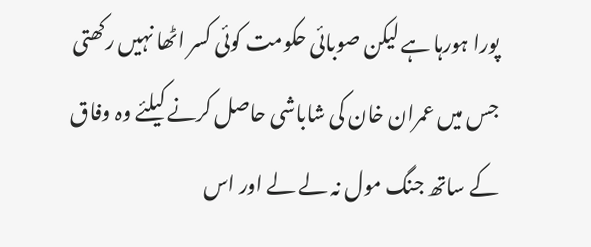پورا ہورہا ہے لیکن صوبائی حکومت کوئی کسر اٹھا نہیں رکھتی جس میں عمران خان کی شاباشی حاصل کرنے کیلئے وہ وفاق کے ساتھ جنگ مول نہ لے لے اور اس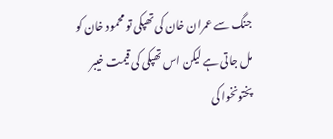جنگ سے عمران خان کی تھپکی تو محمود خان کو مل جاتی ہے لیکن اس تھپکی کی قیمت خیبر پختونخوا کی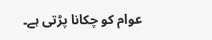عوام کو چکانا پڑتی ہے۔